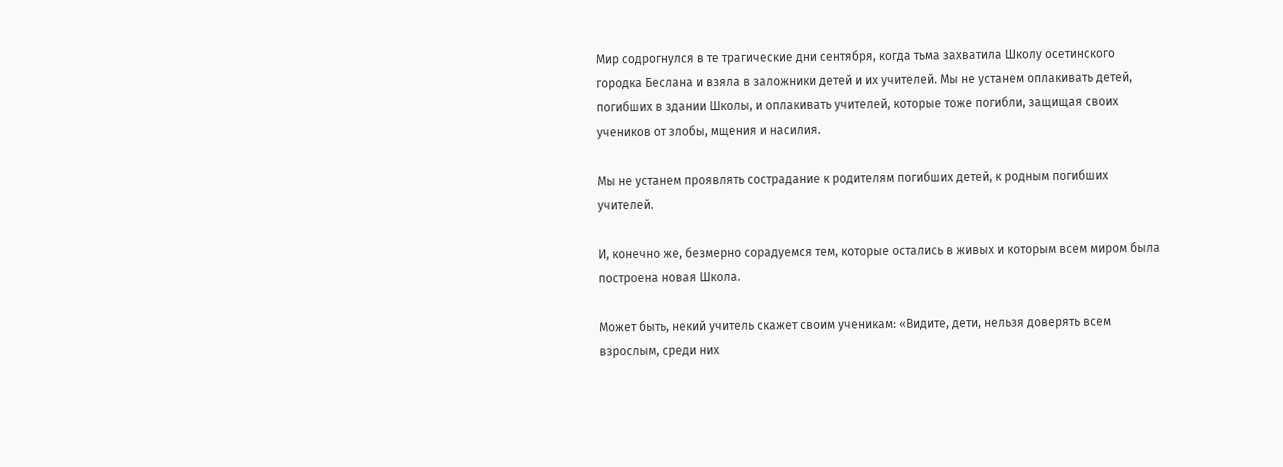Мир содрогнулся в те трагические дни сентября, когда тьма захватила Школу осетинского городка Беслана и взяла в заложники детей и их учителей. Мы не устанем оплакивать детей, погибших в здании Школы, и оплакивать учителей, которые тоже погибли, защищая своих учеников от злобы, мщения и насилия.

Мы не устанем проявлять сострадание к родителям погибших детей, к родным погибших учителей.

И, конечно же, безмерно сорадуемся тем, которые остались в живых и которым всем миром была построена новая Школа.

Может быть, некий учитель скажет своим ученикам: «Видите, дети, нельзя доверять всем взрослым, среди них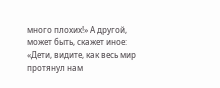много плохих!» А другой, может быть, скажет иное: «Дети, видите, как весь мир протянул нам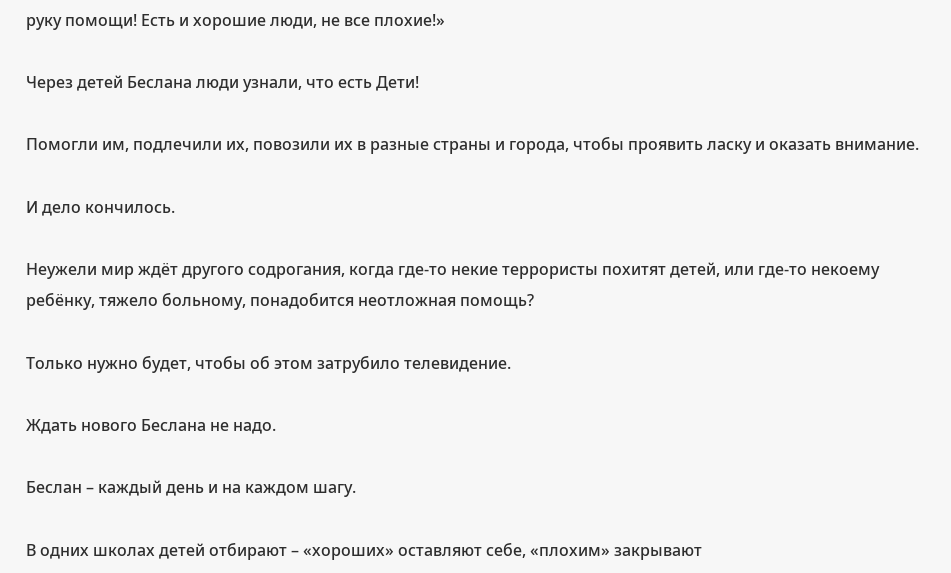руку помощи! Есть и хорошие люди, не все плохие!»

Через детей Беслана люди узнали, что есть Дети!

Помогли им, подлечили их, повозили их в разные страны и города, чтобы проявить ласку и оказать внимание.

И дело кончилось.

Неужели мир ждёт другого содрогания, когда где-то некие террористы похитят детей, или где-то некоему ребёнку, тяжело больному, понадобится неотложная помощь?

Только нужно будет, чтобы об этом затрубило телевидение.

Ждать нового Беслана не надо.

Беслан – каждый день и на каждом шагу.

В одних школах детей отбирают – «хороших» оставляют себе, «плохим» закрывают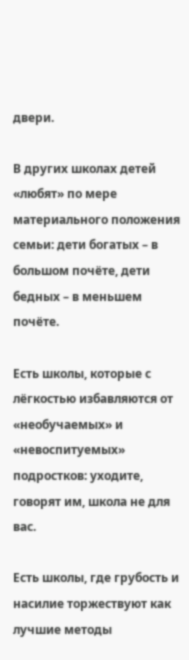двери.

В других школах детей «любят» по мере материального положения семьи: дети богатых – в большом почёте, дети бедных – в меньшем почёте.

Есть школы, которые с лёгкостью избавляются от «необучаемых» и «невоспитуемых» подростков: уходите, говорят им, школа не для вас.

Есть школы, где грубость и насилие торжествуют как лучшие методы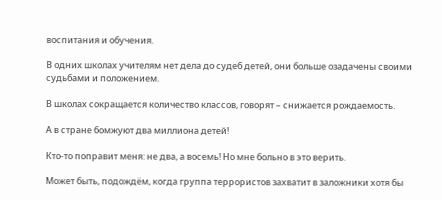воспитания и обучения.

В одних школах учителям нет дела до судеб детей, они больше озадачены своими судьбами и положением.

В школах сокращается количество классов, говорят – снижается рождаемость.

А в стране бомжуют два миллиона детей!

Кто-то поправит меня: не два, а восемь! Но мне больно в это верить.

Может быть, подождём, когда группа террористов захватит в заложники хотя бы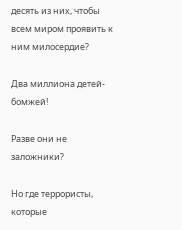десять из них, чтобы всем миром проявить к ним милосердие?

Два миллиона детей-бомжей!

Разве они не заложники?

Но где террористы, которые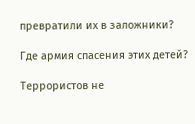превратили их в заложники?

Где армия спасения этих детей?

Террористов не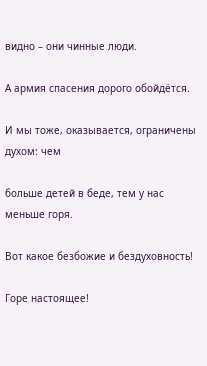видно – они чинные люди.

А армия спасения дорого обойдётся.

И мы тоже, оказывается, ограничены духом: чем

больше детей в беде, тем у нас меньше горя.

Вот какое безбожие и бездуховность!

Горе настоящее!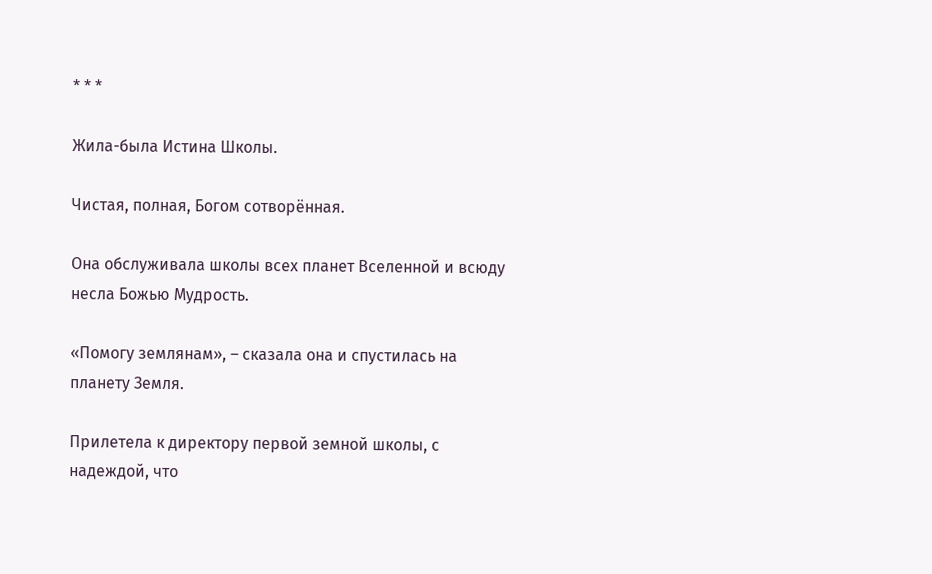* * *

Жила-была Истина Школы.

Чистая, полная, Богом сотворённая.

Она обслуживала школы всех планет Вселенной и всюду несла Божью Мудрость.

«Помогу землянам», – сказала она и спустилась на планету Земля.

Прилетела к директору первой земной школы, с надеждой, что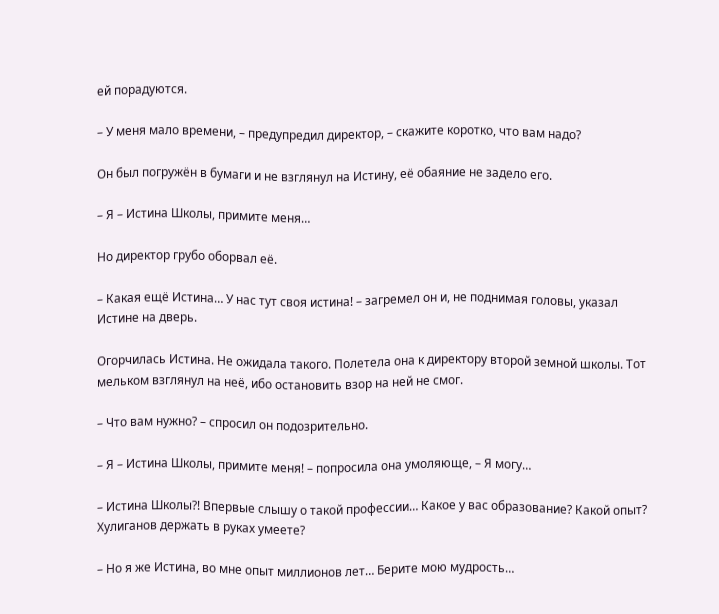ей порадуются.

– У меня мало времени, – предупредил директор, – скажите коротко, что вам надо?

Он был погружён в бумаги и не взглянул на Истину, её обаяние не задело его.

– Я – Истина Школы, примите меня…

Но директор грубо оборвал её.

– Какая ещё Истина… У нас тут своя истина! – загремел он и, не поднимая головы, указал Истине на дверь.

Огорчилась Истина. Не ожидала такого. Полетела она к директору второй земной школы. Тот мельком взглянул на неё, ибо остановить взор на ней не смог.

– Что вам нужно? – спросил он подозрительно.

– Я – Истина Школы, примите меня! – попросила она умоляюще, – Я могу…

– Истина Школы?! Впервые слышу о такой профессии… Какое у вас образование? Какой опыт? Хулиганов держать в руках умеете?

– Но я же Истина, во мне опыт миллионов лет… Берите мою мудрость…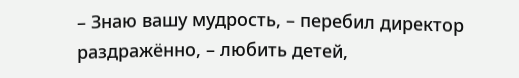– Знаю вашу мудрость, – перебил директор раздражённо, – любить детей,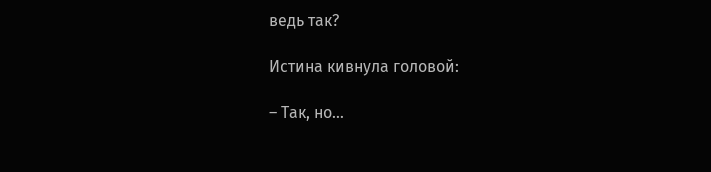ведь так?

Истина кивнула головой:

– Так, но…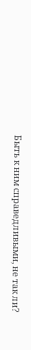Быть к ним справедливыми, не так ли?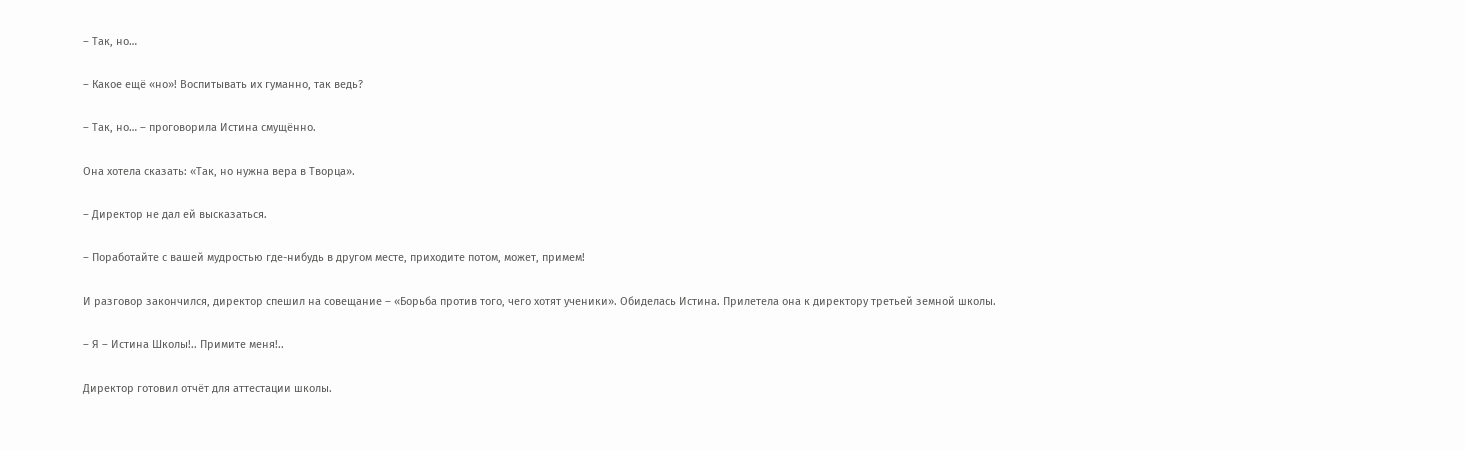– Так, но…

– Какое ещё «но»! Воспитывать их гуманно, так ведь?

– Так, но… – проговорила Истина смущённо.

Она хотела сказать: «Так, но нужна вера в Творца».

– Директор не дал ей высказаться.

– Поработайте с вашей мудростью где-нибудь в другом месте, приходите потом, может, примем!

И разговор закончился, директор спешил на совещание – «Борьба против того, чего хотят ученики». Обиделась Истина. Прилетела она к директору третьей земной школы.

– Я – Истина Школы!.. Примите меня!..

Директор готовил отчёт для аттестации школы.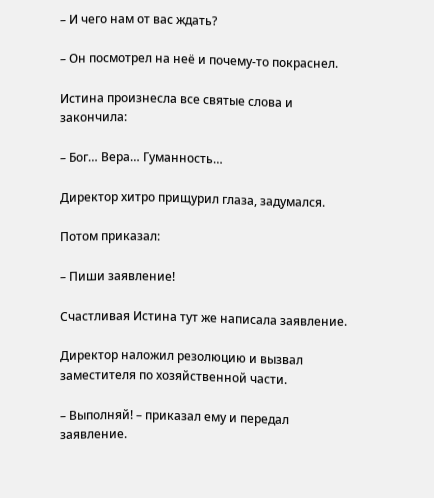– И чего нам от вас ждать?

– Он посмотрел на неё и почему-то покраснел.

Истина произнесла все святые слова и закончила:

– Бог… Вера… Гуманность…

Директор хитро прищурил глаза, задумался.

Потом приказал:

– Пиши заявление!

Счастливая Истина тут же написала заявление.

Директор наложил резолюцию и вызвал заместителя по хозяйственной части.

– Выполняй! – приказал ему и передал заявление.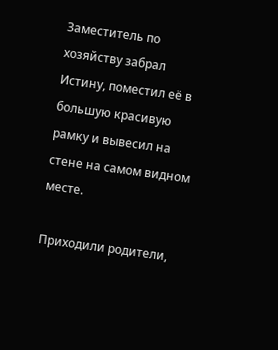Заместитель по хозяйству забрал Истину, поместил её в большую красивую рамку и вывесил на стене на самом видном месте.

Приходили родители,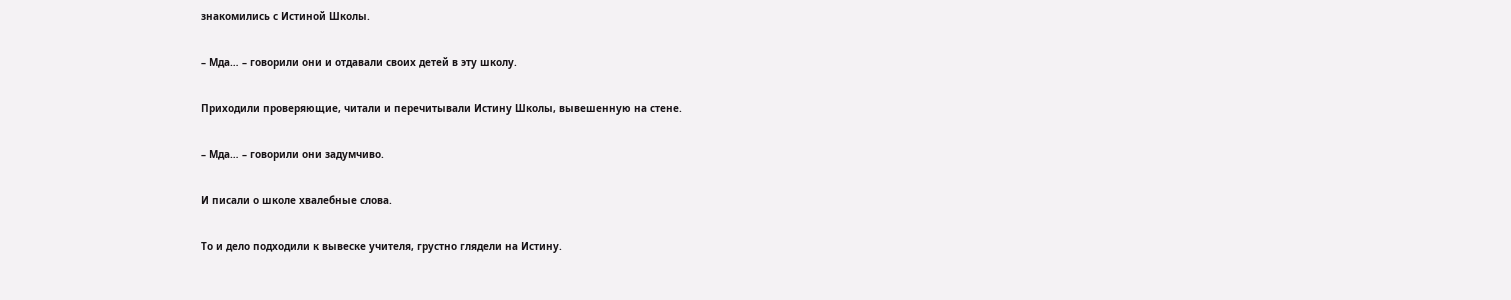знакомились с Истиной Школы.

– Мда… – говорили они и отдавали своих детей в эту школу.

Приходили проверяющие, читали и перечитывали Истину Школы, вывешенную на стене.

– Мда… – говорили они задумчиво.

И писали о школе хвалебные слова.

То и дело подходили к вывеске учителя, грустно глядели на Истину.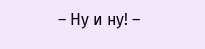– Ну и ну! –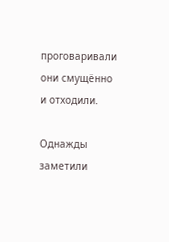проговаривали они смущённо и отходили.

Однажды заметили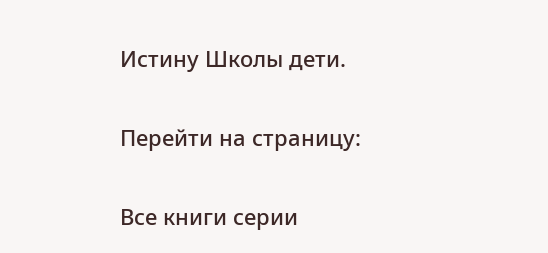Истину Школы дети.

Перейти на страницу:

Все книги серии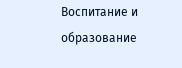Воспитание и образование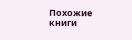Похожие книги